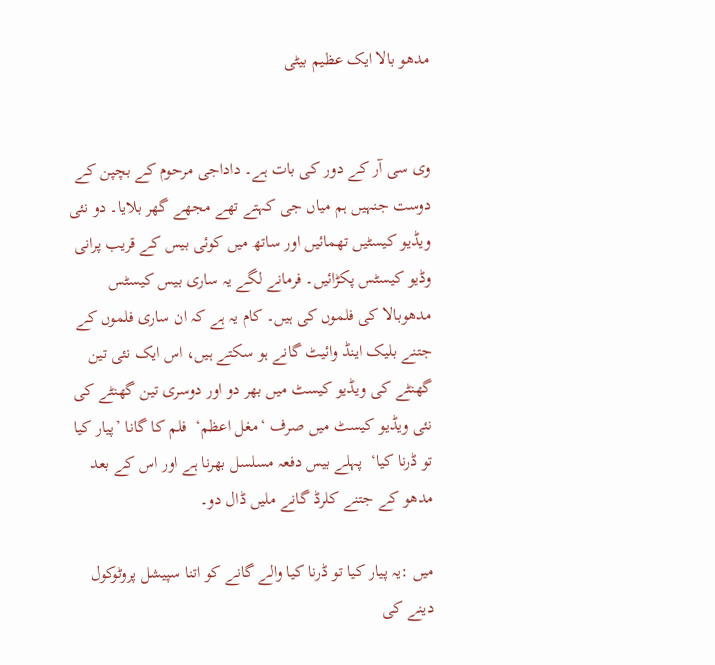مدھو بالا ایک عظیم بیٹی


وی سی آر کے دور کی بات ہے۔ داداجی مرحوم کے بچپن کے دوست جنہیں ہم میاں جی کہتے تھے مجھے گھر بلایا۔ دو نئی ویڈیو کیسٹیں تھمائیں اور ساتھ میں کوئی بیس کے قریب پرانی وڈیو کیسٹس پکڑائیں۔ فرمانے لگے یہ ساری بیس کیسٹس مدھوبالا کی فلموں کی ہیں۔ کام یہ ہے کہ ان ساری فلموں کے جتنے بلیک اینڈ وائیٹ گانے ہو سکتے ہیں، اس ایک نئی تین گھنٹے کی ویڈیو کیسٹ میں بھر دو اور دوسری تین گھنٹے کی نئی ویڈیو کیسٹ میں صرف ‘مغل اعظم‘  فلم کا گانا ’پیار کیا تو ڈرنا کیا‘  پہلے بیس دفعہ مسلسل بھرنا ہے اور اس کے بعد مدھو کے جتنے کلرڈ گانے ملیں ڈال دو۔

میں :یہ پیار کیا تو ڈرنا کیا والے گانے کو اتنا سپیشل پروٹوکول دینے کی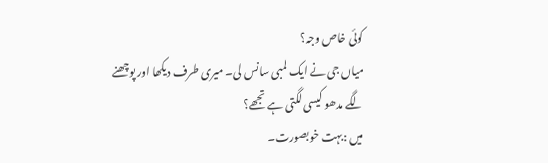کوئی خاص وجہ؟
میاں جی نے ایک لمبی سانس لی۔ میری طرف دیکھا اور پوچھنے لگے مدھو کیسی لگتی ہے تجھے؟
میں :بہت خوبصورت۔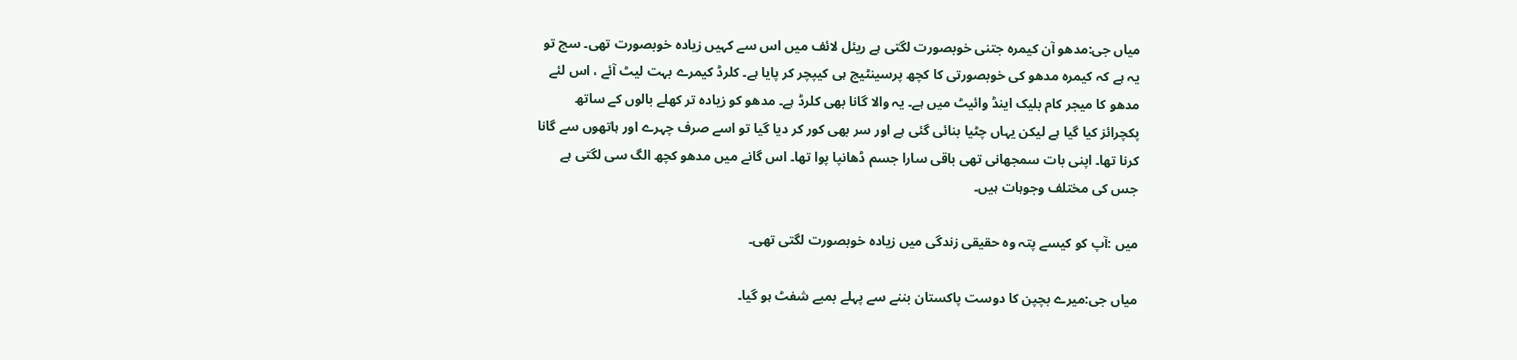میاں جی:مدھو آن کیمرہ جتنی خوبصورت لگتی ہے ریئل لائف میں اس سے کہیں زیادہ خوبصورت تھی۔ سچ تو یہ ہے کہ کیمرہ مدھو کی خوبصورتی کا کچھ پرسینٹیج ہی کیپچر کر پایا ہے۔ کلرڈ کیمرے بہت لیٹ آئے ، اس لئے مدھو کا میجر کام بلیک اینڈ وائیٹ میں ہے۔ یہ والا گانا بھی کلرڈ ہے۔ مدھو کو زیادہ تر کھلے بالوں کے ساتھ پکچرائز کیا گیا ہے لیکن یہاں چٹیا بنائی گئی ہے اور سر بھی کور کر دیا گیا تو اسے صرف چہرے اور ہاتھوں سے گانا کرنا تھا۔ اپنی بات سمجھانی تھی باقی سارا جسم ڈھانپا پوا تھا۔ اس گانے میں مدھو کچھ الگ سی لگتی ہے جس کی مختلف وجوہات ہیں۔

میں :آپ کو کیسے پتہ وہ حقیقی زندگی میں زیادہ خوبصورت لگتی تھی۔

میاں جی:میرے بچپن کا دوست پاکستان بننے سے پہلے بمبے شفٹ ہو گیا۔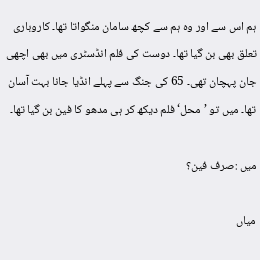ہم اس سے اور وہ ہم سے کچھ سامان منگواتا تھا۔ کاروباری تعلق بھی بن گیا تھا۔ دوست کی فلم انڈسٹری میں بھی اچھی جان پہچان تھی۔ 65 کی جنگ سے پہلے انڈیا جانا بہت آسان تھا۔ میں تو ’محل‘ فلم دیکھ کر ہی مدھو کا فین بن گیا تھا۔

میں :صرف فین؟

میاں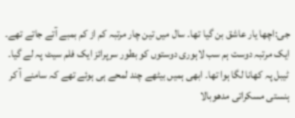جی:اچھا یار عاشق بن گیا تھا۔ سال میں تین چار مرتبہ کم از کم بمبے آتے جاتے تھے۔ ایک مرتبہ دوست ہم سب لاہوری دوستوں کو بطور سرپرائز ایک فلم سیٹ پہ لے گیا۔ ٹیبل پہ کھانا لگا ہوا تھا۔ ابھی ہمیں بیٹھے چند لمحے ہی ہوئے تھے کہ سامنے آ کر ہنستی مسکراتی مدھوبالا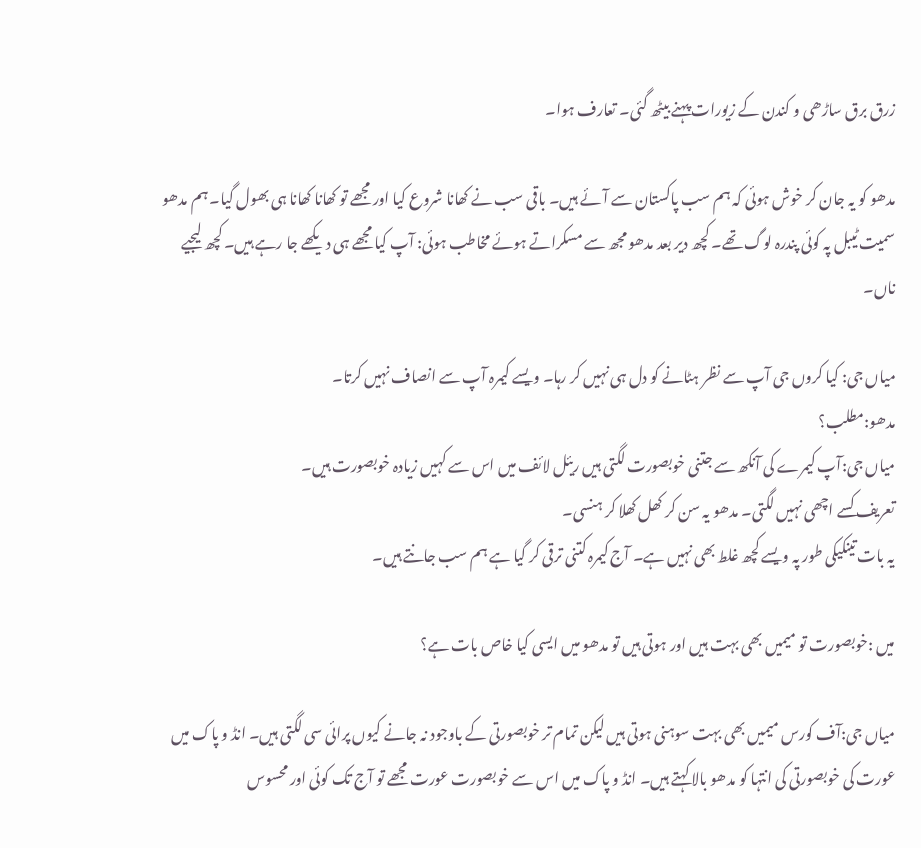زرق برق ساڑھی و کندن کے زیورات پہنے بیٹھ گئی۔ تعارف ہوا۔

مدھو کو یہ جان کر خوش ہوئی کہ ہم سب پاکستان سے آئے ہیں۔ باقی سب نے کھانا شروع کیا اور مجھے تو کھانا کھانا ہی بھول گیا۔ ہم مدھو سمیت ٹیبل پہ کوئی پندرہ لوگ تھے۔ کچھ دیر بعد مدھو مجھ سے مسکراتے ہوئے مخاطب ہوئی: آپ کیا مجھے ہی دیکھے جا رہے ہیں۔ کچھ لیجیے ناں۔

میاں جی: کیا کروں جی آپ سے نظر ہٹانے کو دل ہی نہیں کر رہا۔ ویسے کیمرہ آپ سے انصاف نہیں کرتا۔
مدھو:مطلب؟
میاں جی:آپ کیمرے کی آنکھ سے جتنی خوبصورت لگتی ہیں ریئل لائف میں اس سے کہیں زیادہ خوبصورت ہیں۔
تعریف کسے اچھی نہیں لگتی۔ مدھو یہ سن کر کھل کھلا کر ہنسی۔
یہ بات تینکیکی طور پہ ویسے کچھ غلط بھی نہیں ہے۔ آج کیمرہ کتنی ترقی کر گیا ہے ہم سب جانتے ہیں۔

میں :خوبصورت تو میمیں بھی بہت ہیں اور ہوتی ہیں تو مدھو میں ایسی کیا خاص بات ہے؟

میاں جی:آف کورس میمیں بھی بہت سوہنی ہوتی ہیں لیکن تمام تر خوبصورتی کے باوجود نہ جانے کیوں پرائی سی لگتی ہیں۔ انڈ و پاک میں عورت کی خوبصورتی کی انتہا کو مدھو بالا کہتے ہیں۔ انڈ و پاک میں اس سے خوبصورت عورت مجھے تو آج تک کوئی اور محسوس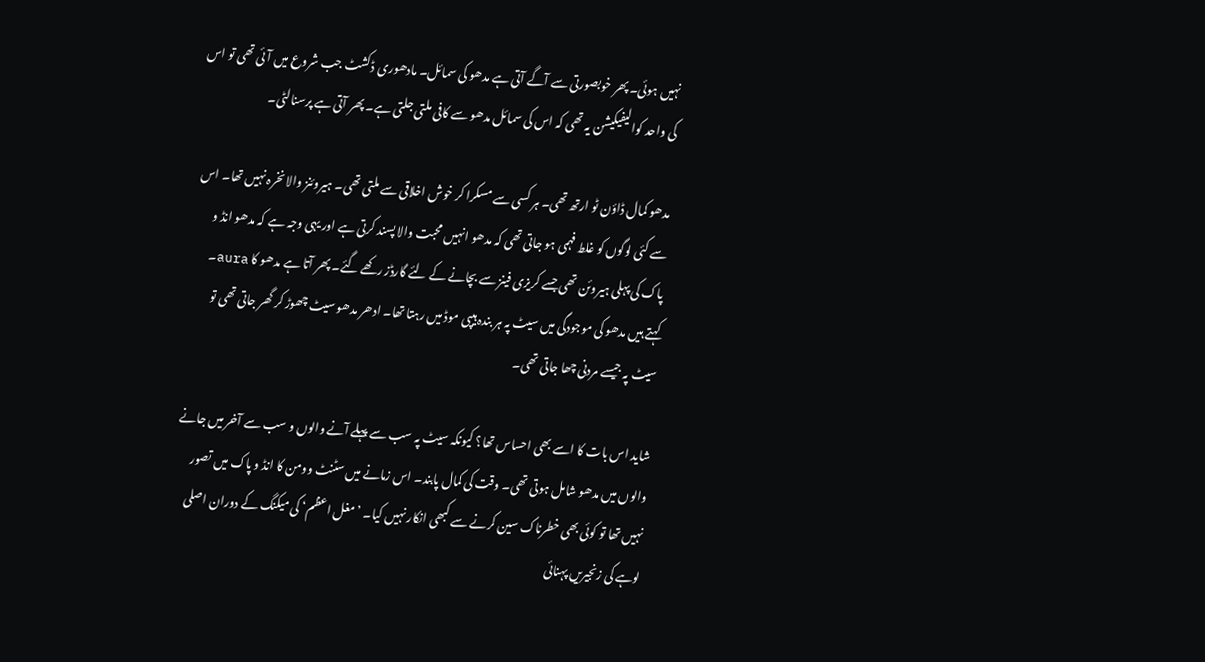نہیں ہوئی۔ پھر خوبصورتی سے آگے آتی ہے مدھو کی سمائل۔ مادھوری ڈکشٹ جب شروع میں آئی تھی تو اس کی واحد کوالیفیکیشن یہ تھی کہ اس کی سمائل مدھو سے کافی ملتی جلتی ہے۔ پھر آتی ہے پرسنالٹی۔

مدھو کمال ڈاؤن ٹو ارتھ تھی۔ ہر کسی سے مسکرا کر خوش اخلاقی سے ملتی تھی۔ ہیروئنز والا نخرہ نہیں تھا۔ اس سے کئی لوگوں کو غلط فہمی ہو جاتی تھی کہ مدھو انہیں محبت والا پسند کرتی ہے اور یہی وجہ ہے کہ مدھو انڈ و پاک کی پہلی ہیروئن تھی جسے کریزی فینز سے بچانے کے لئے گارڈز رکھے گئے۔ پھر آتا ہے مدھو کا aura۔ کہتے ہیں مدھو کی موجودگی میں سیٹ پہ ہر بندہ ہیپی موڈ میں رہتا تھا۔ ادھر مدھو سیٹ چھوڑ کر گھر جاتی تھی تو سیٹ پہ جیسے مردنی چھا جاتی تھی۔

شاید اس بات کا اسے بھی احساس تھا؟ کیونکہ سیٹ پہ سب سے پہلے آنے والوں و سب سے آخر میں جانے والوں میں مدھو شامل ہوتی تھی۔ وقت کی کمال پابند۔ اس زمانے میں سٹنٹ وومن کا انڈ و پاک میں تصور نہیں تھا تو کوئی بھی خطرناک سین کرنے سے کبھی انکار نہیں کیا۔ ’مغل اعظم‘ کی میکنگ کے دوران اصلی لوہے کی زنجیریں پہنائی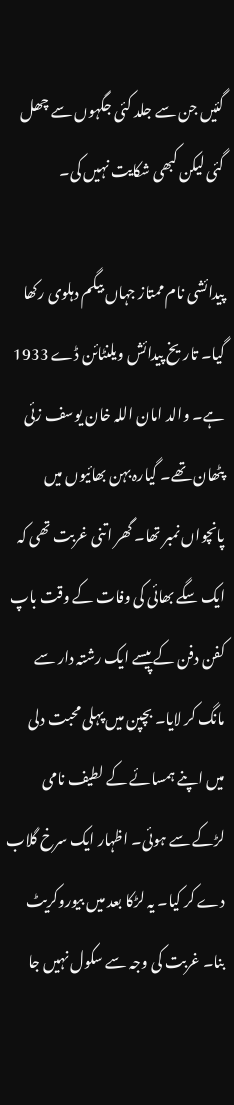گئیں جن سے جلد کئی جگہوں سے چھل گئی لیکن کبھی شکایت نہیں کی۔

پیدائشی نام ممتاز جہاں بیگم دہلوی رکھا گیا۔ تاریخ پیدائش ویلنٹائن ڈے 1933 ہے۔ والد امان اللہ خان یوسف زئی پٹھان تھے۔ گیارہ بہن بھائیوں میں پانچواں نمبر تھا۔ گھر اتنی غربت تھی کہ ایک سگے بھائی کی وفات کے وقت باپ کفن دفن کے پیسے ایک رشتہ دار سے مانگ کر لایا۔ بچپن میں پہلی محبت دلی میں اپنے ہمسائے کے لطیف نامی لڑکے سے ہوئی۔ اظہار ایک سرخ گلاب دے کر کیا۔ یہ لڑکا بعد میں بیوروکریٹ بنا۔ غربت کی وجہ سے سکول نہیں جا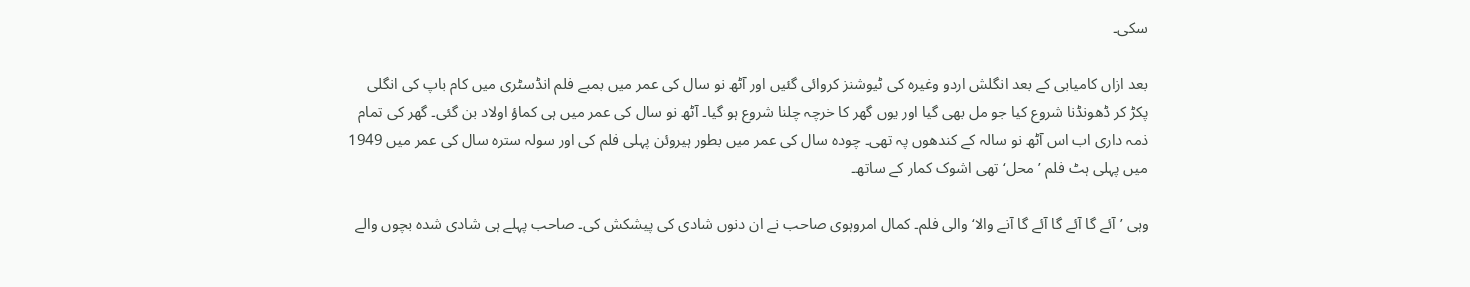سکی۔

بعد ازاں کامیابی کے بعد انگلش اردو وغیرہ کی ٹیوشنز کروائی گئیں اور آٹھ نو سال کی عمر میں بمبے فلم انڈسٹری میں کام باپ کی انگلی پکڑ کر ڈھونڈنا شروع کیا جو مل بھی گیا اور یوں گھر کا خرچہ چلنا شروع ہو گیا۔ آٹھ نو سال کی عمر میں ہی کماؤ اولاد بن گئی۔ گھر کی تمام ذمہ داری اب اس آٹھ نو سالہ کے کندھوں پہ تھی۔ چودہ سال کی عمر میں بطور ہیروئن پہلی فلم کی اور سولہ سترہ سال کی عمر میں 1949 میں پہلی ہٹ فلم ’محل‘ تھی اشوک کمار کے ساتھ۔

وہی ’آئے گا آئے گا آئے گا آنے والا‘ والی فلم۔ کمال امروہوی صاحب نے ان دنوں شادی کی پیشکش کی۔ صاحب پہلے ہی شادی شدہ بچوں والے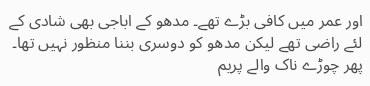اور عمر میں کافی بڑے تھے۔ مدھو کے اباجی بھی شادی کے لئے راضی تھے لیکن مدھو کو دوسری بننا منظور نہیں تھا۔ پھر چوڑے ناک والے پریم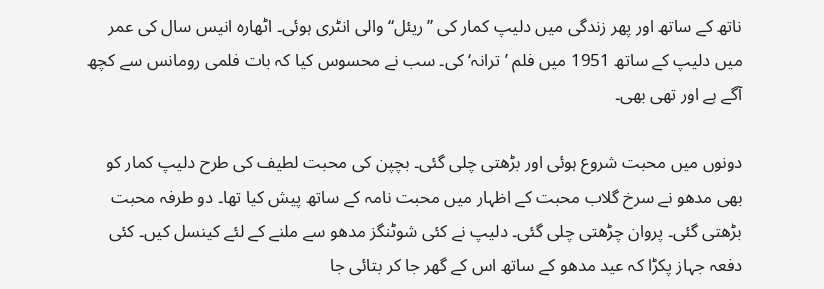ناتھ کے ساتھ اور پھر زندگی میں دلیپ کمار کی ”ریئل“ والی انٹری ہوئی۔ اٹھارہ انیس سال کی عمر میں دلیپ کے ساتھ 1951 میں فلم ’ترانہ‘ کی۔ سب نے محسوس کیا کہ بات فلمی رومانس سے کچھ آگے ہے اور تھی بھی۔

دونوں میں محبت شروع ہوئی اور بڑھتی چلی گئی۔ بچپن کی محبت لطیف کی طرح دلیپ کمار کو بھی مدھو نے سرخ گلاب محبت کے اظہار میں محبت نامہ کے ساتھ پیش کیا تھا۔ دو طرفہ محبت بڑھتی گئی۔ پروان چڑھتی چلی گئی۔ دلیپ نے کئی شوٹنگز مدھو سے ملنے کے لئے کینسل کیں۔ کئی دفعہ جہاز پکڑا کہ عید مدھو کے ساتھ اس کے گھر جا کر بتائی جا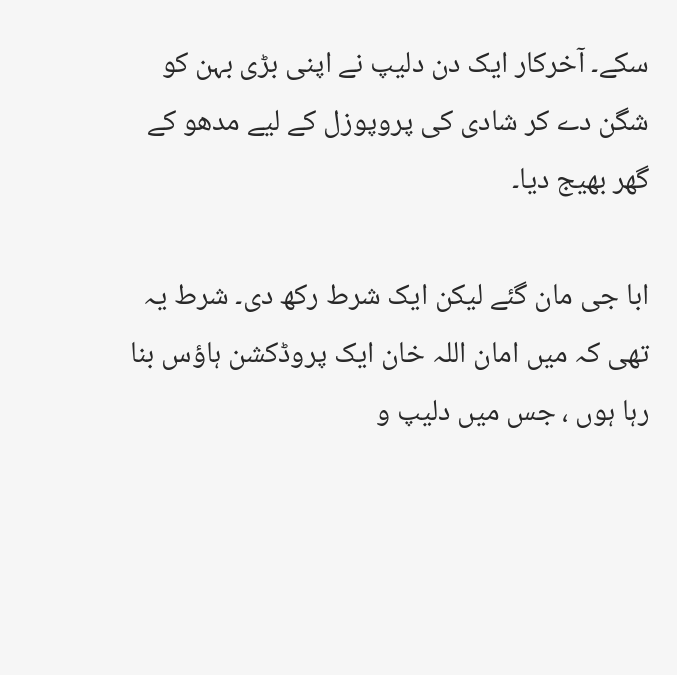سکے۔ آخرکار ایک دن دلیپ نے اپنی بڑی بہن کو شگن دے کر شادی کی پروپوزل کے لیے مدھو کے گھر بھیج دیا۔

ابا جی مان گئے لیکن ایک شرط رکھ دی۔ شرط یہ تھی کہ میں امان اللہ خان ایک پروڈکشن ہاؤس بنا رہا ہوں ، جس میں دلیپ و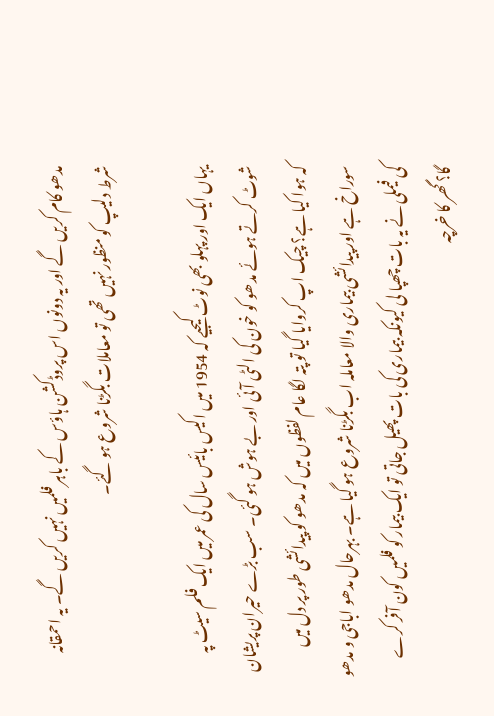مدھو کام کریں گے اور یہ دونوں اس پروڈکشن ہاؤس کے باہر فلمیں نہیں کریں گے۔ یہ احمقانہ شرط دلیپ کو منظور نہیں تھی تو معاملات بگڑنا شروع ہو گئے۔

یہاں ایک اور پہلو بھی نوٹ کیجیے کہ 1954 میں اکیس بائیس سال کی عمر میں ایک فلم سیٹ پہ شوٹ کرتے ہوئے مدھو کو خون کی الٹی آئی اور بے ہوش ہو گئی۔ سب بڑے حیران پریشان کہ ہوا کیا ہے؟ چیک اپ کروایا گیا تو پتہ لگا عام لفظوں میں کہ مدھو کو پیدائشی طور پر دل میں سوراخ ہے اور پیدائشی بیماری والا معاملہ اب بگڑنا شروع ہو گیا ہے۔ بہرحال مدھو اباجی و مدھو کی فیملی نے یہ بات چھپا لی کیونکہ بیماری کی بات پھیل جاتی تو ایک بیمار کو فلمیں کون آفر کرے گا؟ گھر کا خرچہ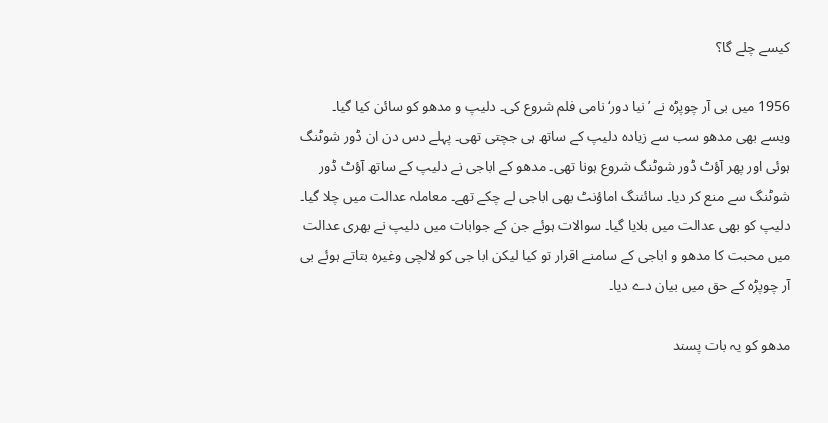کیسے چلے گا؟

1956 میں بی آر چوپڑہ نے ’نیا دور‘ نامی فلم شروع کی۔ دلیپ و مدھو کو سائن کیا گیا۔ ویسے بھی مدھو سب سے زیادہ دلیپ کے ساتھ ہی جچتی تھی۔ پہلے دس دن ان ڈور شوٹنگ ہوئی اور پھر آؤٹ ڈور شوٹنگ شروع ہونا تھی۔ مدھو کے اباجی نے دلیپ کے ساتھ آؤٹ ڈور شوٹنگ سے منع کر دیا۔ سائننگ اماؤنٹ بھی اباجی لے چکے تھے۔ معاملہ عدالت میں چلا گیا۔ دلیپ کو بھی عدالت میں بلایا گیا۔ سوالات ہوئے جن کے جوابات میں دلیپ نے بھری عدالت میں محبت کا مدھو و اباجی کے سامنے اقرار تو کیا لیکن ابا جی کو لالچی وغیرہ بتاتے ہوئے بی آر چوپڑہ کے حق میں بیان دے دیا۔

مدھو کو یہ بات پسند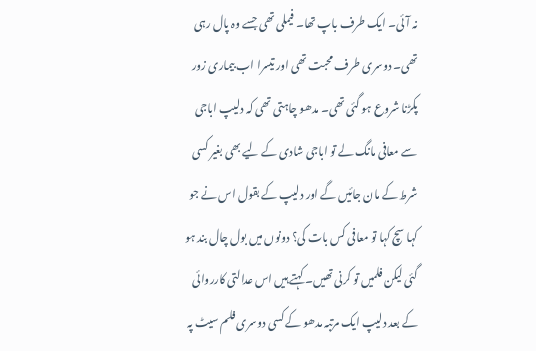نہ آئی۔ ایک طرف باپ تھا۔ فیملی تھی جسے وہ پال رہی تھی۔ دوسری طرف محبت تھی اور تیسرا اب بیماری زور پکڑنا شروع ہو گئی تھی۔ مدھو چاہتی تھی کہ دلیپ اباجی سے معافی مانگ لے تو اباجی شادی کے لیے بھی بغیر کسی شرط کے مان جائیں گے اور دلیپ کے بقول اس نے جو کہا سچ کہا تو معافی کس بات کی؟ دونوں میں بول چال بند ہو گئی لیکن فلمیں تو کرنی تھیں۔ کہتے ہیں اس عدالتی کارروائی کے بعد دلیپ ایک مرتبہ مدھو کے کسی دوسری فلم سیٹ پہ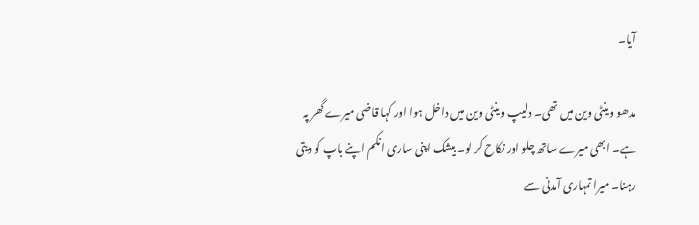آیا۔

مدھو وینٹی وین میں تھی۔ دلیپ وینٹی وین میں داخل ہوا اور کہا قاضی میرے گھر پہ ہے۔ ابھی میرے ساتھ چلو اور نکاح کر لو۔ بیشک اپنی ساری انکم اپنے باپ کو دیتی رہنا۔ میرا تمہاری آمدنی سے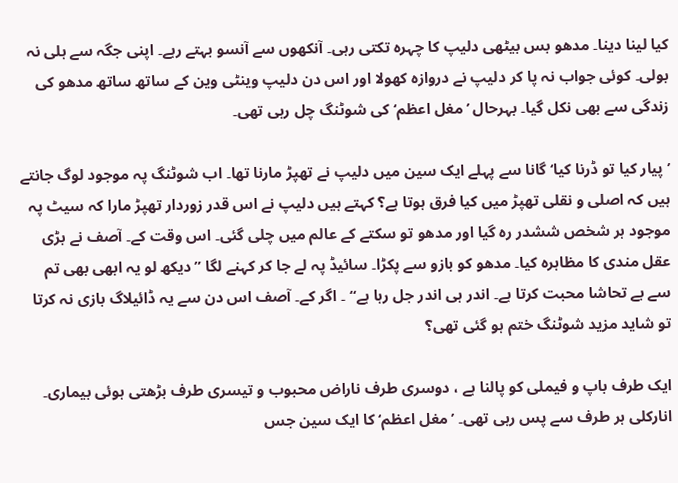کیا لینا دینا۔ مدھو بس بیٹھی دلیپ کا چہرہ تکتی رہی۔ آنکھوں سے آنسو بہتے رہے۔ اپنی جگہ سے ہلی نہ بولی۔ کوئی جواب نہ پا کر دلیپ نے دروازہ کھولا اور اس دن دلیپ وینٹی وین کے ساتھ ساتھ مدھو کی زندگی سے بھی نکل گیا۔ بہرحال ’مغل اعظم‘ کی شوٹنگ چل رہی تھی۔

’پیار کیا تو ڈرنا کیا‘ گانا سے پہلے ایک سین میں دلیپ نے تھپڑ مارنا تھا۔ اب شوٹنگ پہ موجود لوگ جانتے ہیں کہ اصلی و نقلی تھپڑ میں کیا فرق ہوتا ہے؟ کہتے ہیں دلیپ نے اس قدر زوردار تھپڑ مارا کہ سیٹ پہ موجود ہر شخص ششدر رہ گیا اور مدھو تو سکتے کے عالم میں چلی گئی۔ اس وقت کے۔ آصف نے بڑی عقل مندی کا مظاہرہ کیا۔ مدھو کو بازو سے پکڑا۔ سائیڈ پہ لے جا کر کہنے لگا ”دیکھ لو یہ ابھی بھی تم سے بے تحاشا محبت کرتا ہے۔ اندر ہی اندر جل رہا ہے“ ۔ اگر کے۔ آصف اس دن سے یہ ڈائیلاگ بازی نہ کرتا تو شاید مزید شوٹنگ ختم ہو گئی تھی؟

ایک طرف باپ و فیملی کو پالنا ہے ، دوسری طرف ناراض محبوب و تیسری طرف بڑھتی ہوئی بیماری۔ انارکلی ہر طرف سے پس رہی تھی۔ ’مغل اعظم‘ کا ایک سین جس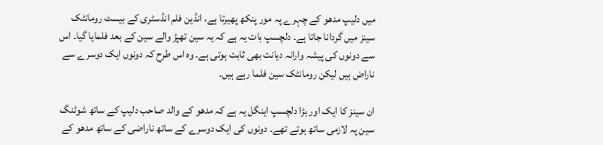میں دلیپ مدھو کے چہرے پہ مور پنکھ پھیرتا ہے، انڈین فلم انڈسٹری کے بیسٹ رومانٹک سینز میں گردانا جاتا ہے۔ دلچسپ بات یہ ہے کہ یہ سین تھپڑ والے سین کے بعد فلمایا گیا۔ اس سے دونوں کی پیشہ وارانہ دیانت بھی ثابت ہوتی ہے۔ وہ اس طرح کہ دونوں ایک دوسرے سے ناراض ہیں لیکن رومانٹک سین فلما رہے ہیں۔

ان سینز کا ایک اور بڑا دلچسپ اینگل یہ ہے کہ مدھو کے والد صاحب دلیپ کے ساتھ شوٹنگ سین پہ لازمی ساتھ ہوتے تھے۔ دونوں کی ایک دوسرے کے ساتھ ناراضی کے ساتھ مدھو کے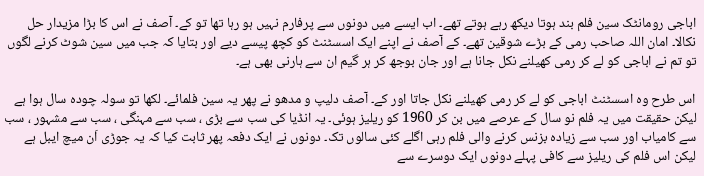اباجی رومانٹک سین فلم بند ہوتا دیکھ رہے ہوتے تھے۔ اب ایسے میں دونوں سے پرفارم نہیں ہو رہا تھا تو کے۔ آصف نے اس کا بڑا مزیدار حل نکالا۔ امان اللہ صاحب رمی کے بڑے شوقین تھے۔ کے آصف نے اپنے ایک اسسٹنٹ کو کچھ پیسے دیے اور بتایا کہ جب میں سین شوٹ کرنے لگوں تو تم نے اباجی کو لے کر رمی کھیلنے نکل جانا ہے اور جان بوجھ کر ہر گیم ان سے ہارنی بھی ہے۔

اس طرح وہ اسسٹنٹ اباجی کو لے کر رمی کھیلنے نکل جاتا اور کے۔ آصف دلیپ و مدھو نے پھر یہ سین فلمائے۔ لکھا تو سولہ چودہ سال ہوا ہے لیکن حقیقت میں یہ فلم نو سال کے عرصے میں بن کر 1960 کو ریلیز ہوئی۔ یہ انڈیا کی سب سے بڑی ، سب سے مہنگی ، سب سے مشہور ، سب سے کامیاب اور سب سے زیادہ بزنس کرنے والی فلم رہی اگلے کئی سالوں تک۔ دونوں نے ایک دفعہ پھر ثابت کیا کہ یہ جوڑی اَن میچ ایبل ہے لیکن اس فلم کی ریلیز سے کافی پہلے دونوں ایک دوسرے سے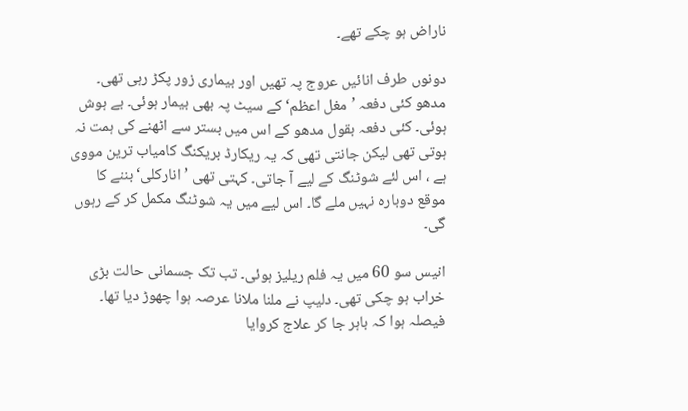ناراض ہو چکے تھے۔

دونوں طرف انائیں عروج پہ تھیں اور بیماری زور پکڑ رہی تھی۔ مدھو کئی دفعہ ’مغل اعظم‘ کے سیٹ پہ بھی بیمار ہوئی۔ بے ہوش ہوئی۔ کئی دفعہ بقول مدھو کے اس میں بستر سے اٹھنے کی ہمت نہ ہوتی تھی لیکن جانتی تھی کہ یہ ریکارڈ بریکنگ کامیاب ترین مووی ہے ، اس لئے شوٹنگ کے لیے آ جاتی۔ کہتی تھی ’انارکلی‘ بننے کا موقع دوبارہ نہیں ملے گا۔ اس لیے میں یہ شوٹنگ مکمل کر کے رہوں گی۔

انیس سو 60 میں یہ فلم ریلیز ہوئی۔ تب تک جسمانی حالت بڑی خراب ہو چکی تھی۔ دلیپ نے ملنا ملانا عرصہ ہوا چھوڑ دیا تھا۔ فیصلہ ہوا کہ باہر جا کر علاج کروایا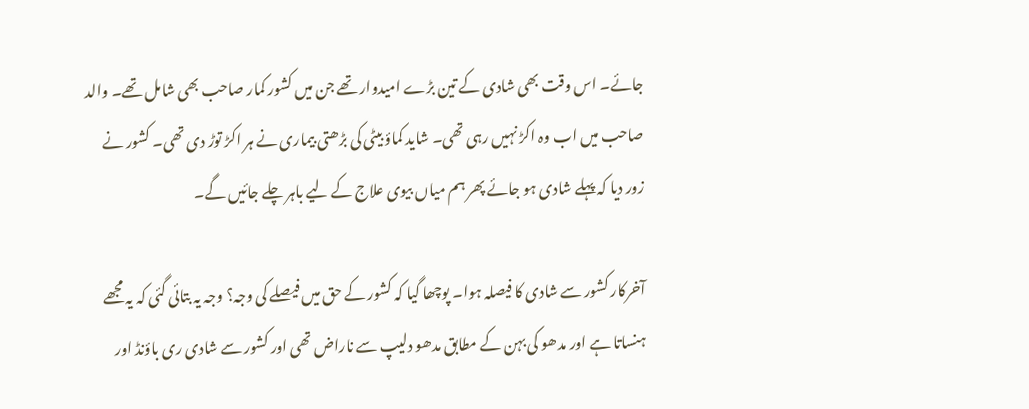جائے۔ اس وقت بھی شادی کے تین بڑے امیدوار تھے جن میں کشور کمار صاحب بھی شامل تھے۔ والد صاحب میں اب وہ اکڑ نہیں رہی تھی۔ شاید کماؤ بیٹی کی بڑھتی بیماری نے ہر اکڑ توڑ دی تھی۔ کشور نے زور دیا کہ پہلے شادی ہو جائے پھر ہم میاں بیوی علاج کے لیے باہر چلے جائیں گے۔

آخرکار کشور سے شادی کا فیصلہ ہوا۔ پوچھا گیا کہ کشور کے حق میں فیصلے کی وجہ؟ وجہ یہ بتائی گئی کہ یہ مجھے ہنساتا ہے اور مدھو کی بہن کے مطابق مدھو دلیپ سے ناراض تھی اور کشور سے شادی ری باؤنڈ اور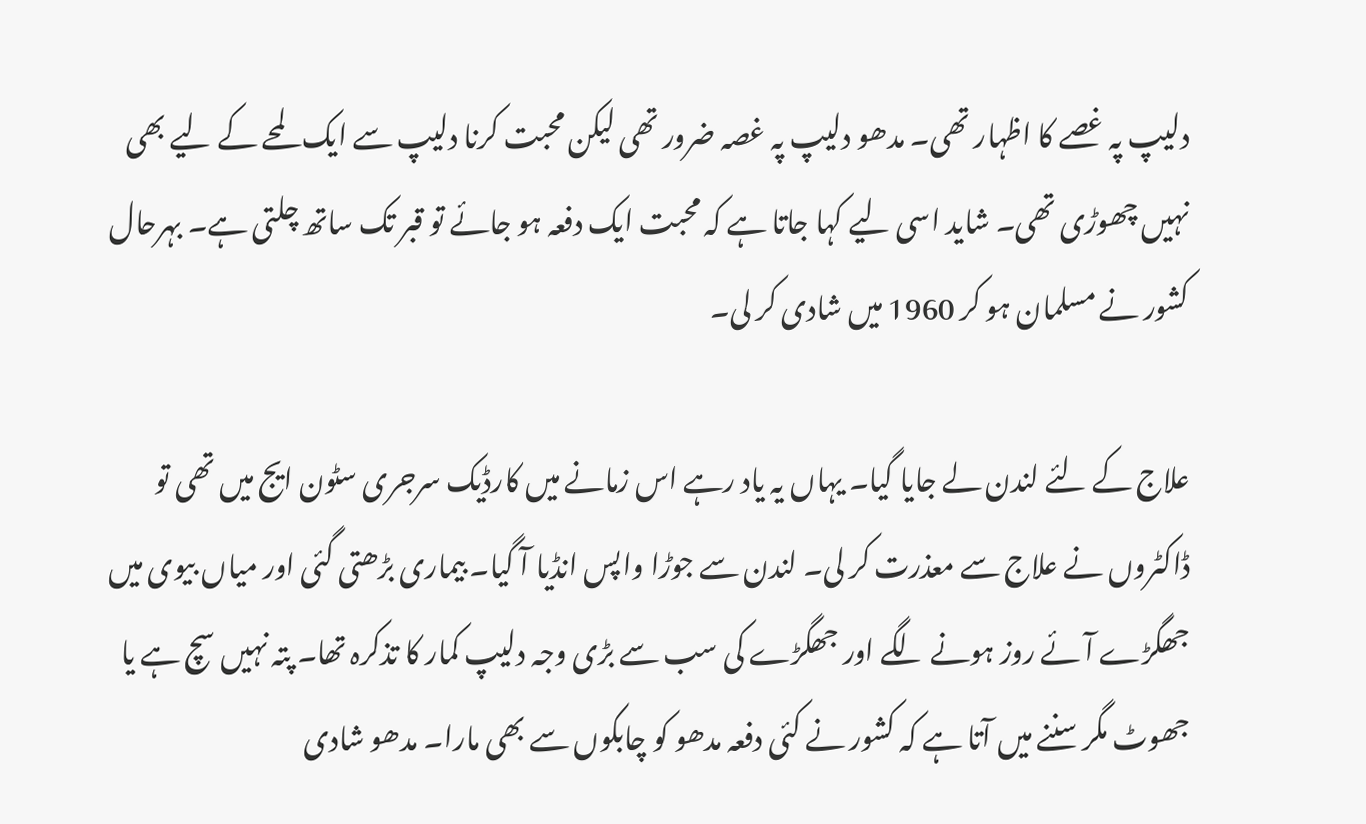دلیپ پہ غصے کا اظہار تھی۔ مدھو دلیپ پہ غصہ ضرور تھی لیکن محبت کرنا دلیپ سے ایک لمحے کے لیے بھی نہیں چھوڑی تھی۔ شاید اسی لیے کہا جاتا ہے کہ محبت ایک دفعہ ہو جائے تو قبر تک ساتھ چلتی ہے۔ بہرحال کشور نے مسلمان ہو کر 1960 میں شادی کر لی۔

علاج کے لئے لندن لے جایا گیا۔ یہاں یہ یاد رہے اس زمانے میں کارڈیک سرجری سٹون ایج میں تھی تو ڈاکٹروں نے علاج سے معذرت کر لی۔ لندن سے جوڑا واپس انڈیا آ گیا۔ بیماری بڑھتی گئی اور میاں بیوی میں جھگڑے آئے روز ہونے لگے اور جھگڑے کی سب سے بڑی وجہ دلیپ کمار کا تذکرہ تھا۔ پتہ نہیں سچ ہے یا جھوٹ مگر سننے میں آتا ہے کہ کشور نے کئی دفعہ مدھو کو چابکوں سے بھی مارا۔ مدھو شادی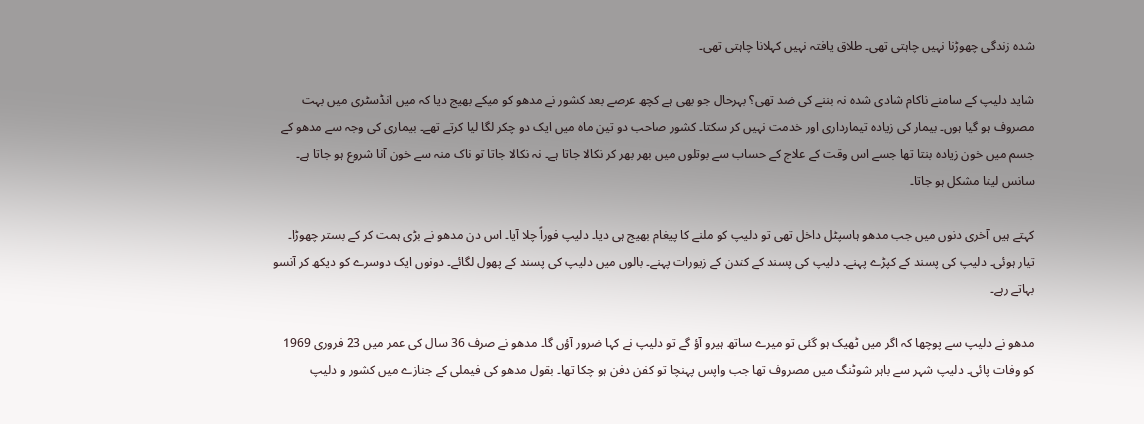شدہ زندگی چھوڑنا نہیں چاہتی تھی۔ طلاق یافتہ نہیں کہلانا چاہتی تھی۔

شاید دلیپ کے سامنے ناکام شادی شدہ نہ بننے کی ضد تھی؟ بہرحال جو بھی ہے کچھ عرصے بعد کشور نے مدھو کو میکے بھیج دیا کہ میں انڈسٹری میں بہت مصروف ہو گیا ہوں۔ بیمار کی زیادہ تیمارداری اور خدمت نہیں کر سکتا۔ کشور صاحب دو تین ماہ میں ایک دو چکر لگا لیا کرتے تھے۔ بیماری کی وجہ سے مدھو کے جسم میں خون زیادہ بنتا تھا جسے اس وقت کے علاج کے حساب سے بوتلوں میں بھر بھر کر نکالا جاتا ہے۔ نہ نکالا جاتا تو ناک منہ سے خون آنا شروع ہو جاتا ہے۔ سانس لینا مشکل ہو جاتا۔

کہتے ہیں آخری دنوں میں جب مدھو ہاسپٹل داخل تھی تو دلیپ کو ملنے کا پیغام بھیج ہی دیا۔ دلیپ فوراً چلا آیا۔ اس دن مدھو نے بڑی ہمت کر کے بستر چھوڑا۔ تیار ہوئی۔ دلیپ کی پسند کے کپڑے پہنے۔ دلیپ کی پسند کے کندن کے زیورات پہنے۔ بالوں میں دلیپ کی پسند کے پھول لگائے۔ دونوں ایک دوسرے کو دیکھ کر آنسو بہاتے رہے۔

مدھو نے دلیپ سے پوچھا کہ اگر میں ٹھیک ہو گئی تو میرے ساتھ ہیرو آؤ گے تو دلیپ نے کہا ضرور آؤں گا۔ مدھو نے صرف 36 سال کی عمر میں 23 فروری 1969 کو وفات پائی۔ دلیپ شہر سے باہر شوٹنگ میں مصروف تھا جب واپس پہنچا تو کفن دفن ہو چکا تھا۔ بقول مدھو کی فیملی کے جنازے میں کشور و دلیپ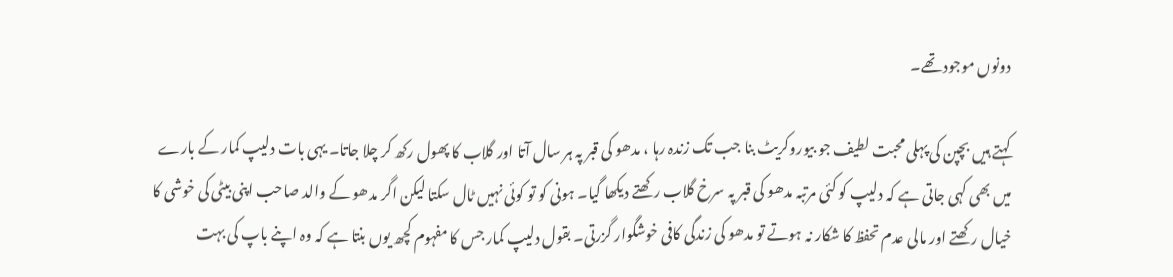دونوں موجود تھے۔

کہتے ہیں بچپن کی پہلی محبت لطیف جو بیوروکریٹ بنا جب تک زندہ رہا ، مدھو کی قبر پہ ہر سال آتا اور گلاب کا پھول رکھ کر چلا جاتا۔ یہی بات دلیپ کمار کے بارے میں بھی کہی جاتی ہے کہ دلیپ کو کئی مرتبہ مدھو کی قبر پہ سرخ گلاب رکھتے دیکھا گیا۔ ہونی کو تو کوئی نہیں ٹال سکتا لیکن اگر مدھو کے والد صاحب اپنی بیٹی کی خوشی کا خیال رکھتے اور مالی عدم تحفظ کا شکار نہ ہوتے تو مدھو کی زندگی کافی خوشگوار گزرتی۔ بقول دلیپ کمار جس کا مفہوم کچھ یوں بنتا ہے کہ وہ اپنے باپ کی بہت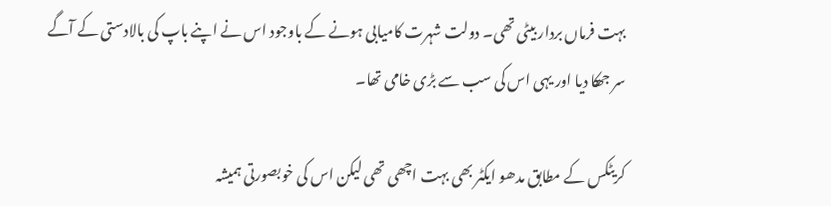بہت فرماں بردار بیٹی تھی۔ دولت شہرت کامیابی ہونے کے باوجود اس نے اپنے باپ کی بالادستی کے آگے سر جھکا دیا اور یہی اس کی سب سے بڑی خامی تھا۔

کریٹکس کے مطابق مدھو ایکٹر بھی بہت اچھی تھی لیکن اس کی خوبصورتی ہمیشہ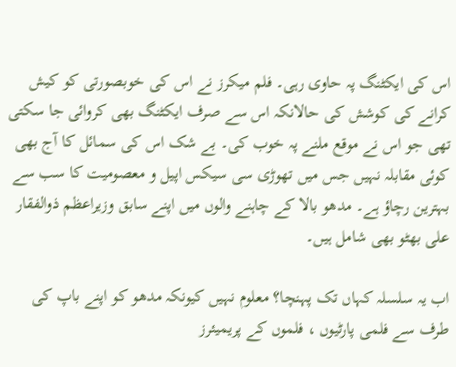اس کی ایکٹنگ پہ حاوی رہی۔ فلم میکرز نے اس کی خوبصورتی کو کیش کرانے کی کوشش کی حالانکہ اس سے صرف ایکٹنگ بھی کروائی جا سکتی تھی جو اس نے موقع ملنے پہ خوب کی۔ بے شک اس کی سمائل کا آج بھی کوئی مقابلہ نہیں جس میں تھوڑی سی سیکس اپیل و معصومیت کا سب سے بہترین رچاؤ ہے۔ مدھو بالا کے چاہنے والوں میں اپنے سابق وزیراعظم ذوالفقار علی بھٹو بھی شامل ہیں۔

اب یہ سلسلہ کہاں تک پہنچا؟ معلوم نہیں کیونکہ مدھو کو اپنے باپ کی طرف سے فلمی پارٹیوں ، فلموں کے پریمیئرز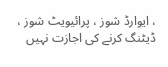، ایوارڈ شوز ، پرائیویٹ شوز ، ڈیٹنگ کرنے کی اجازت نہیں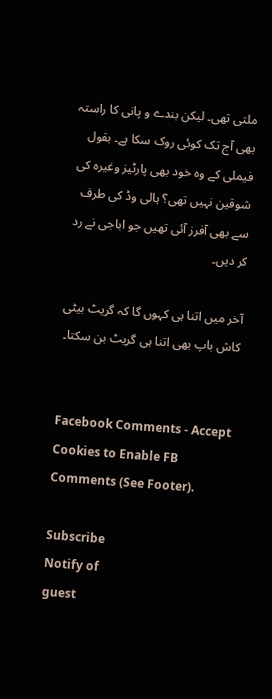ملتی تھی۔ لیکن بندے و پانی کا راستہ بھی آج تک کوئی روک سکا ہے۔ بقول فیملی کے وہ خود بھی پارٹیز وغیرہ کی شوقین نہیں تھی؟ ہالی وڈ کی طرف سے بھی آفرز آئی تھیں جو اباجی نے رد کر دیں۔

آخر میں اتنا ہی کہوں گا کہ گریٹ بیٹی کاش باپ بھی اتنا ہی گریٹ بن سکتا۔


Facebook Comments - Accept Cookies to Enable FB Comments (See Footer).

Subscribe
Notify of
guest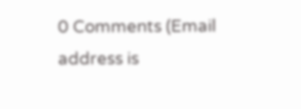0 Comments (Email address is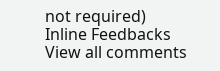not required)
Inline Feedbacks
View all comments